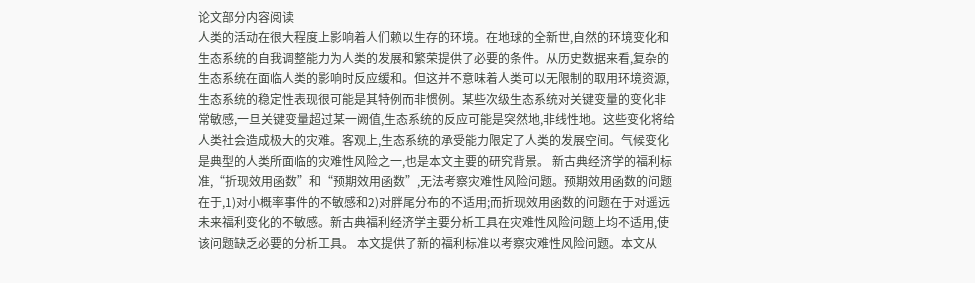论文部分内容阅读
人类的活动在很大程度上影响着人们赖以生存的环境。在地球的全新世,自然的环境变化和生态系统的自我调整能力为人类的发展和繁荣提供了必要的条件。从历史数据来看,复杂的生态系统在面临人类的影响时反应缓和。但这并不意味着人类可以无限制的取用环境资源,生态系统的稳定性表现很可能是其特例而非惯例。某些次级生态系统对关键变量的变化非常敏感,一旦关键变量超过某一阙值,生态系统的反应可能是突然地,非线性地。这些变化将给人类社会造成极大的灾难。客观上,生态系统的承受能力限定了人类的发展空间。气候变化是典型的人类所面临的灾难性风险之一,也是本文主要的研究背景。 新古典经济学的福利标准,“折现效用函数”和“预期效用函数”,无法考察灾难性风险问题。预期效用函数的问题在于,1)对小概率事件的不敏感和2)对胖尾分布的不适用;而折现效用函数的问题在于对遥远未来福利变化的不敏感。新古典福利经济学主要分析工具在灾难性风险问题上均不适用,使该问题缺乏必要的分析工具。 本文提供了新的福利标准以考察灾难性风险问题。本文从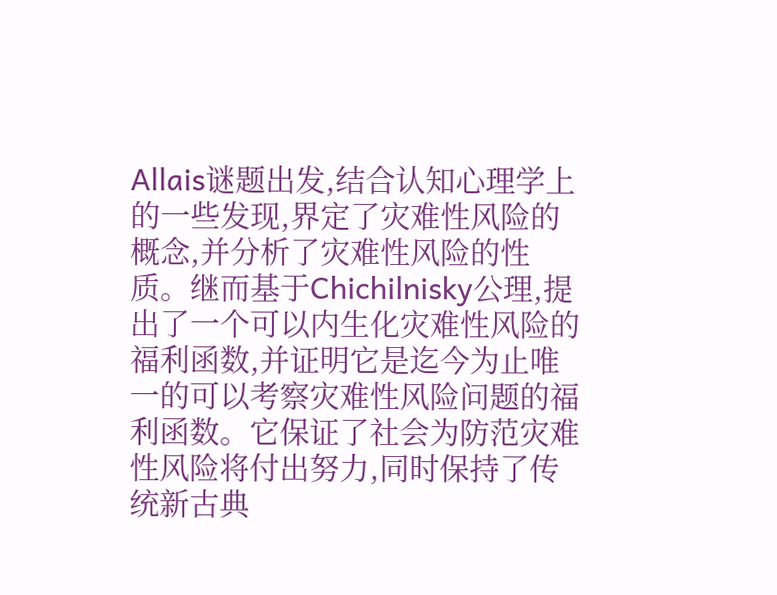Allais谜题出发,结合认知心理学上的一些发现,界定了灾难性风险的概念,并分析了灾难性风险的性质。继而基于Chichilnisky公理,提出了一个可以内生化灾难性风险的福利函数,并证明它是迄今为止唯一的可以考察灾难性风险问题的福利函数。它保证了社会为防范灾难性风险将付出努力,同时保持了传统新古典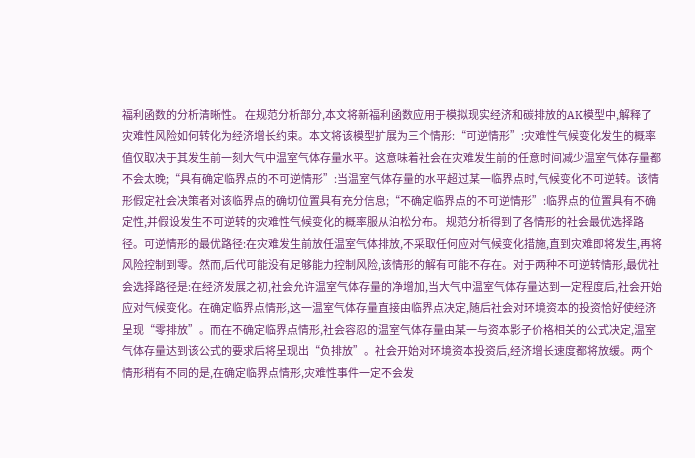福利函数的分析清晰性。 在规范分析部分,本文将新福利函数应用于模拟现实经济和碳排放的AK模型中,解释了灾难性风险如何转化为经济增长约束。本文将该模型扩展为三个情形:“可逆情形”:灾难性气候变化发生的概率值仅取决于其发生前一刻大气中温室气体存量水平。这意味着社会在灾难发生前的任意时间减少温室气体存量都不会太晚;“具有确定临界点的不可逆情形”:当温室气体存量的水平超过某一临界点时,气候变化不可逆转。该情形假定社会决策者对该临界点的确切位置具有充分信息;“不确定临界点的不可逆情形”:临界点的位置具有不确定性,并假设发生不可逆转的灾难性气候变化的概率服从泊松分布。 规范分析得到了各情形的社会最优选择路径。可逆情形的最优路径:在灾难发生前放任温室气体排放,不采取任何应对气候变化措施,直到灾难即将发生,再将风险控制到零。然而,后代可能没有足够能力控制风险,该情形的解有可能不存在。对于两种不可逆转情形,最优社会选择路径是:在经济发展之初,社会允许温室气体存量的净增加,当大气中温室气体存量达到一定程度后,社会开始应对气候变化。在确定临界点情形,这一温室气体存量直接由临界点决定,随后社会对环境资本的投资恰好使经济呈现“零排放”。而在不确定临界点情形,社会容忍的温室气体存量由某一与资本影子价格相关的公式决定,温室气体存量达到该公式的要求后将呈现出“负排放”。社会开始对环境资本投资后,经济增长速度都将放缓。两个情形稍有不同的是,在确定临界点情形,灾难性事件一定不会发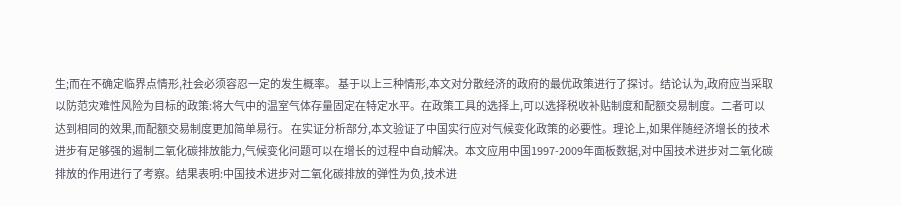生;而在不确定临界点情形,社会必须容忍一定的发生概率。 基于以上三种情形,本文对分散经济的政府的最优政策进行了探讨。结论认为,政府应当采取以防范灾难性风险为目标的政策:将大气中的温室气体存量固定在特定水平。在政策工具的选择上,可以选择税收补贴制度和配额交易制度。二者可以达到相同的效果,而配额交易制度更加简单易行。 在实证分析部分,本文验证了中国实行应对气候变化政策的必要性。理论上,如果伴随经济增长的技术进步有足够强的遏制二氧化碳排放能力,气候变化问题可以在增长的过程中自动解决。本文应用中国1997-2009年面板数据,对中国技术进步对二氧化碳排放的作用进行了考察。结果表明:中国技术进步对二氧化碳排放的弹性为负,技术进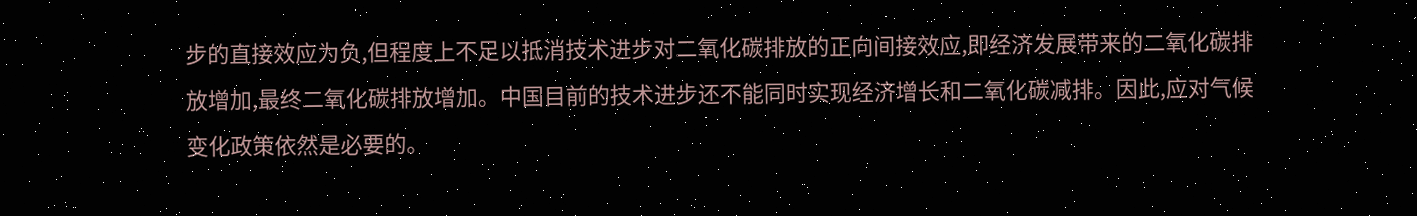步的直接效应为负,但程度上不足以抵消技术进步对二氧化碳排放的正向间接效应,即经济发展带来的二氧化碳排放增加,最终二氧化碳排放增加。中国目前的技术进步还不能同时实现经济增长和二氧化碳减排。因此,应对气候变化政策依然是必要的。